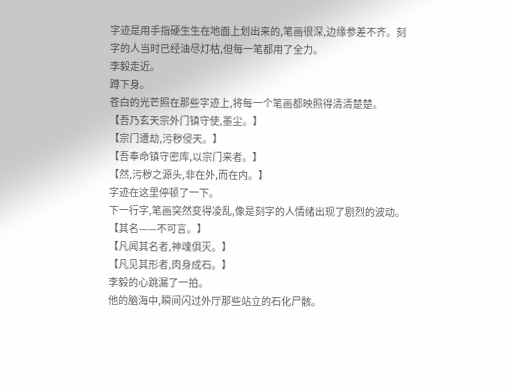字迹是用手指硬生生在地面上划出来的,笔画很深,边缘参差不齐。刻字的人当时已经油尽灯枯,但每一笔都用了全力。
李毅走近。
蹲下身。
苍白的光芒照在那些字迹上,将每一个笔画都映照得清清楚楚。
【吾乃玄天宗外门镇守使,墨尘。】
【宗门遭劫,污秽侵天。】
【吾奉命镇守密库,以宗门来者。】
【然,污秽之源头,非在外,而在内。】
字迹在这里停顿了一下。
下一行字,笔画突然变得凌乱,像是刻字的人情绪出现了剧烈的波动。
【其名——不可言。】
【凡闻其名者,神魂俱灭。】
【凡见其形者,肉身成石。】
李毅的心跳漏了一拍。
他的脑海中,瞬间闪过外厅那些站立的石化尸骸。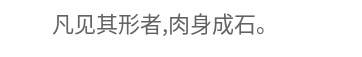凡见其形者,肉身成石。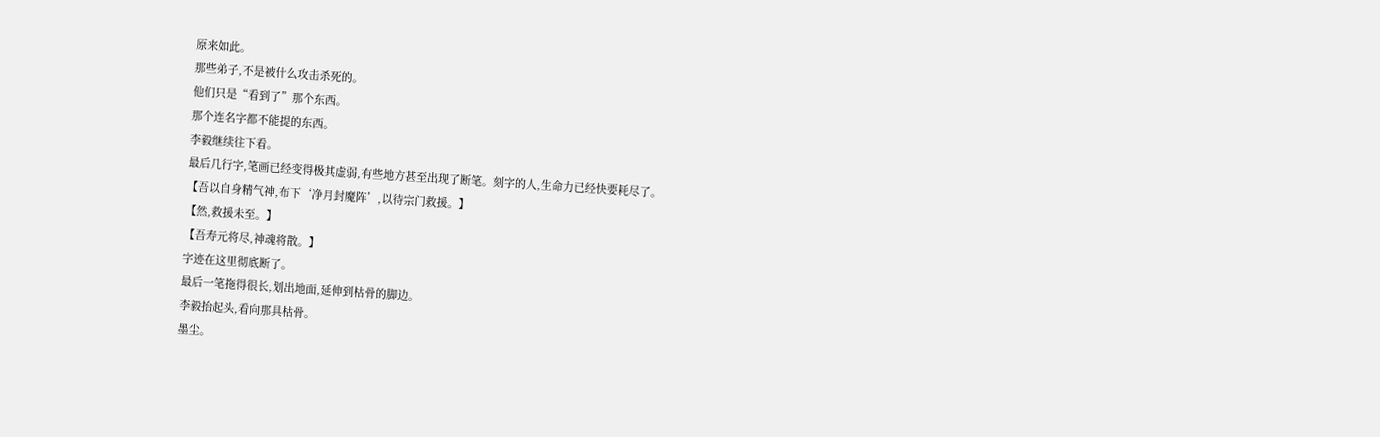原来如此。
那些弟子,不是被什么攻击杀死的。
他们只是“看到了”那个东西。
那个连名字都不能提的东西。
李毅继续往下看。
最后几行字,笔画已经变得极其虚弱,有些地方甚至出现了断笔。刻字的人,生命力已经快要耗尽了。
【吾以自身精气神,布下‘净月封魔阵’,以待宗门救援。】
【然,救援未至。】
【吾寿元将尽,神魂将散。】
字迹在这里彻底断了。
最后一笔拖得很长,划出地面,延伸到枯骨的脚边。
李毅抬起头,看向那具枯骨。
墨尘。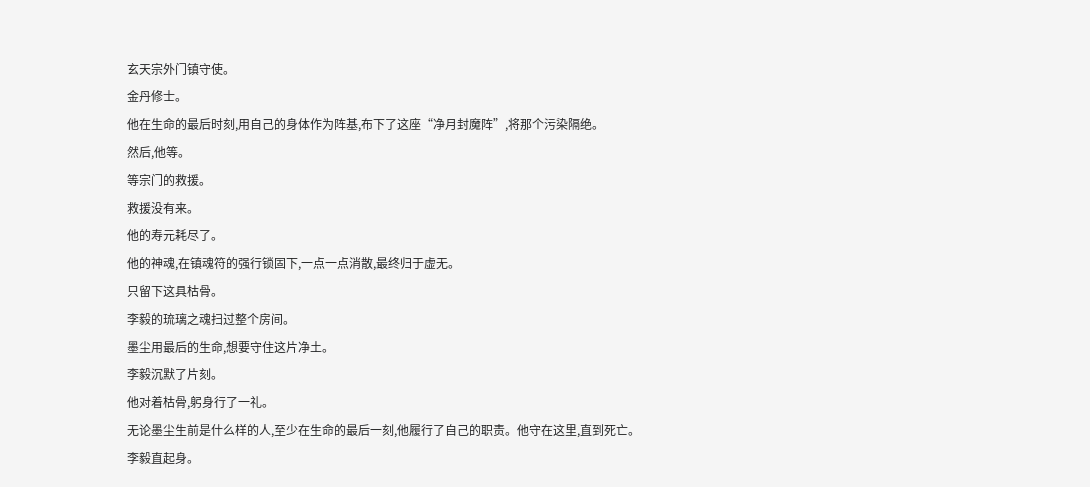玄天宗外门镇守使。
金丹修士。
他在生命的最后时刻,用自己的身体作为阵基,布下了这座“净月封魔阵”,将那个污染隔绝。
然后,他等。
等宗门的救援。
救援没有来。
他的寿元耗尽了。
他的神魂,在镇魂符的强行锁固下,一点一点消散,最终归于虚无。
只留下这具枯骨。
李毅的琉璃之魂扫过整个房间。
墨尘用最后的生命,想要守住这片净土。
李毅沉默了片刻。
他对着枯骨,躬身行了一礼。
无论墨尘生前是什么样的人,至少在生命的最后一刻,他履行了自己的职责。他守在这里,直到死亡。
李毅直起身。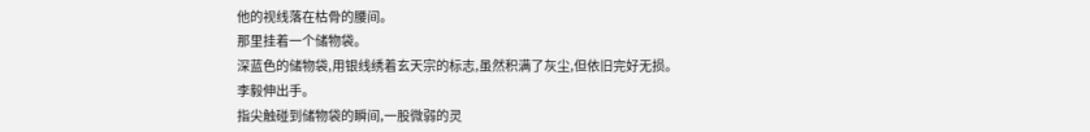他的视线落在枯骨的腰间。
那里挂着一个储物袋。
深蓝色的储物袋,用银线绣着玄天宗的标志,虽然积满了灰尘,但依旧完好无损。
李毅伸出手。
指尖触碰到储物袋的瞬间,一股微弱的灵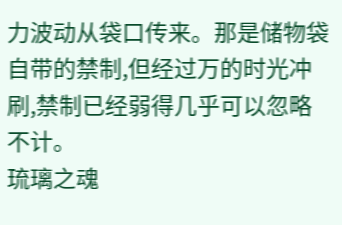力波动从袋口传来。那是储物袋自带的禁制,但经过万的时光冲刷,禁制已经弱得几乎可以忽略不计。
琉璃之魂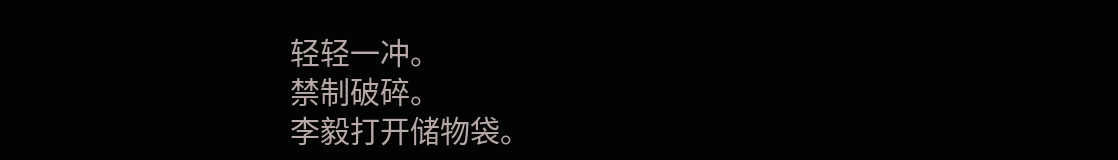轻轻一冲。
禁制破碎。
李毅打开储物袋。